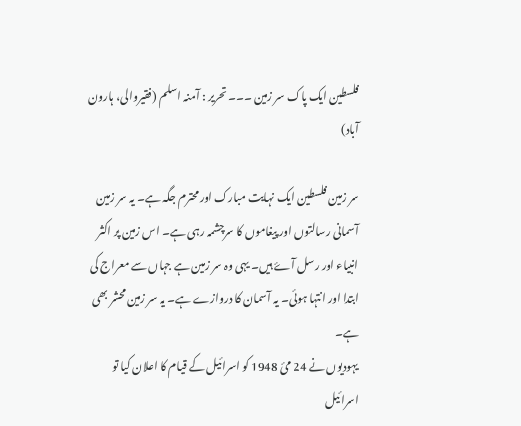فلسطین ایک پاک سر زمین ۔۔۔ تحریر : آمنہ اسلم (فقیروالی، ہارون آباد)

سر زمین فلسطین ایک نہایت مبارک اور محترم جگہ ہے۔ یہ سر زمین آسمانی رسالتوں اور پیغاموں کا سرچشمہ رہی ہے۔ اس زمین پر اکثر انبیاء اور رسل آۓ ہیں۔ یہی وہ سر زمین ہے جہاں سے معراج کی ابتدا اور انتہا ہوئی۔ یہ آسمان کا دروازے ہے۔ یہ سر زمین محشر بھی ہے۔
یہودیوں نے 24 مئ 1948 کو اسرائیل کے قیام کا اعلان کیا تو اسرائیل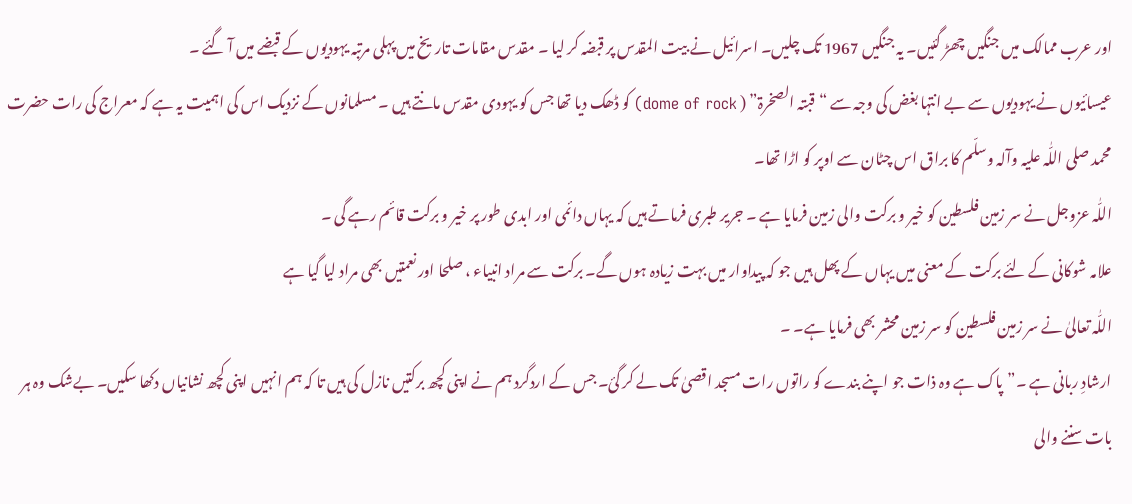اور عرب ممالک میں جنگیں چھڑ گئیں۔ یہ جنگیں 1967 تک چلیں۔ اسرائیل نے بیت المقدس پر قبضہ کر لیا ۔ مقدس مقامات تاریخ میں پہلی مرتبہ یہودیوں کے قبضے میں آ گئے ۔
عیسائیوں نے یہودیوں سے بے انتہا بغض کی وجہ سے “قبتہ الصخرۃ” ( dome of rock) کو ڈھک دیا تھا جس کو یہودی مقدس مانتے ہیں ۔ مسلمانوں کے نزدیک اس کی اہمیت یہ ہے کہ معراج کی رات حضرت محمد صلی اللّٰہ علیہ وآلہ وسلّم کا براق اس چٹان سے اوپر کو اڑا تھا۔
اللّٰہ عزوجل نے سر زمین فلسطین کو خیر و برکت والی زمین فرمایا ہے ۔ جریر طبری فرماتے ہیں کہ یہاں دائمی اور ابدی طور پر خیر و برکت قائم رہے گی ۔
علامہ شوکانی کے لئے برکت کے معنی میں یہاں کے پھل ہیں جو کہ پیداوار میں بہت زیادہ ہوں گے۔ برکت سے مراد انبیاء ، صلحا اور نعمتیں بھی مراد لیا گیا ہے
اللّٰہ تعالیٰ نے سر زمین فلسطین کو سر زمین محشر بھی فرمایا ہے۔ ۔
ارشادِ ربانی ہے ۔”پاک ہے وہ ذات جو اپنے بندے کو راتوں رات مسجد اقصیٰ تک لے کر گئ۔ جس کے اردگرد ہم نے اپنی کچھ برکتیں نازل کی ہیں تا کہ ہم انہیں اپنی کچھ نشانیاں دکھا سکیں۔ بےشک وہ ہر بات سننے والی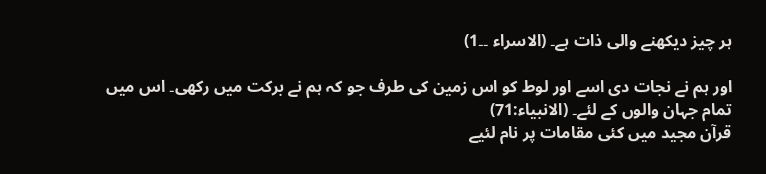ہر چیز دیکھنے والی ذات ہے۔ (الاسراء ۔۔1)

اور ہم نے نجات دی اسے اور لوط کو اس زمین کی طرف جو کہ ہم نے برکت میں رکھی۔ اس میں تمام جہان والوں کے لئے۔ (الانبیاء:71)
قرآن مجید میں کئی مقامات پر نام لئیے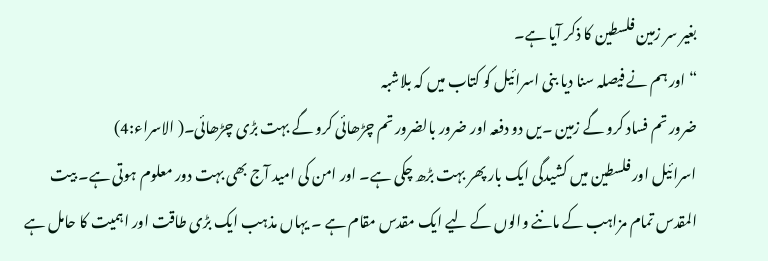بغیر سر زمین فلسطین کا ذکر آیا ہے۔
“اور ہم نے فیصلہ سنا دیا بنی اسرائیل کو کتاب میں کہ بلاشبہ
ضرور تم فساد کرو گے زمین ۔یں دو دفعہ اور ضرور بالضرور تم چڑھائی کرو گے بہت بڑی چڑھائی۔( الاسراء:4)
اسرائیل اور فلسطین میں کشیدگی ایک بار پھر بہت بڑھ چکی ہے۔ اور امن کی امید آج بھی بہت دور معلوم ہوتی ہے۔ بیت المقدس تمام مزاہب کے ماننے والوں کے لیے ایک مقدس مقام ہے ۔ یہاں مذہب ایک بڑی طاقت اور اہمیت کا حامل ہے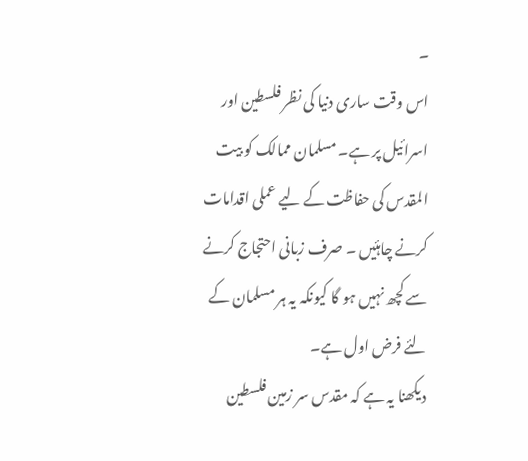۔
اس وقت ساری دنیا کی نظر فلسطین اور اسرائیل پر ہے۔ مسلمان ممالک کو بیت المقدس کی حفاظت کے لیے عملی اقدامات کرنے چاہئیں ۔ صرف زبانی احتجاج کرنے سے کچھ نہیں ہو گا کیونکہ یہ ہر مسلمان کے لئے فرض اول ہے۔
دیکھنا یہ ہے کہ مقدس سر زمین فلسطین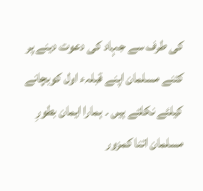کی طرف سے جہاد کی دعوت دینے پر کتنے مسلمان اپنے قبلہء اول کوبچانے کیلئے نکلتے ہیں ۔ ہمارا ایمان بطورِ مسلمان اتنا کمزور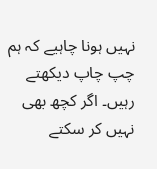نہیں ہونا چاہیے کہ ہم چپ چاپ دیکھتے رہیں۔ اگر کچھ بھی نہیں کر سکتے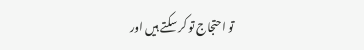تو احتجاج تو کر سکتے ہیں اور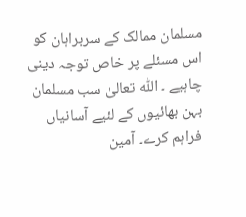مسلمان ممالک کے سربراہان کو اس مسئلے پر خاص توجہ دینی چاہیے ۔ اللّٰہ تعالیٰ سب مسلمان بہن بھائیوں کے لئیے آسانیاں فراہم کرے۔ آمین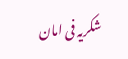شکریہ فی امان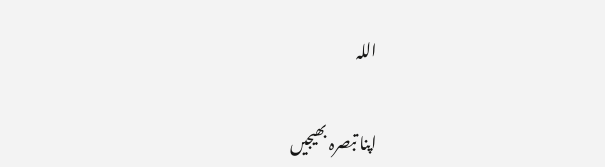اللہ

اپنا تبصرہ بھیجیں